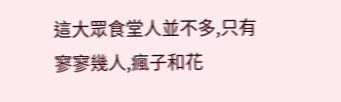這大眾食堂人並不多,只有寥寥幾人,瘋子和花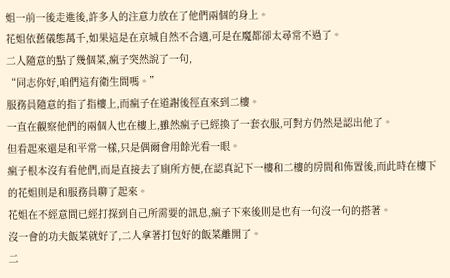姐一前一後走進後,許多人的注意力放在了他們兩個的身上。
花姐依舊儀態萬千,如果這是在京城自然不合適,可是在魔都卻太尋常不過了。
二人隨意的點了幾個菜,瘋子突然說了一句,
“同志你好,咱們這有衛生間嗎。”
服務員隨意的指了指樓上,而瘋子在道謝後徑直來到二樓。
一直在觀察他們的兩個人也在樓上,雖然瘋子已經換了一套衣服,可對方仍然是認出他了。
但看起來還是和平常一樣,只是偶爾會用餘光看一眼。
瘋子根本沒有看他們,而是直接去了廁所方便,在認真記下一樓和二樓的房間和佈置後,而此時在樓下的花姐則是和服務員聊了起來。
花姐在不經意間已經打探到自己所需要的訊息,瘋子下來後則是也有一句沒一句的搭著。
沒一會的功夫飯菜就好了,二人拿著打包好的飯菜離開了。
二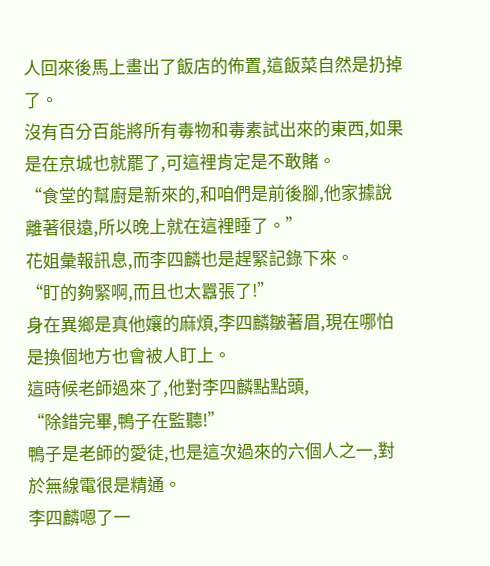人回來後馬上畫出了飯店的佈置,這飯菜自然是扔掉了。
沒有百分百能將所有毒物和毒素試出來的東西,如果是在京城也就罷了,可這裡肯定是不敢賭。
“食堂的幫廚是新來的,和咱們是前後腳,他家據說離著很遠,所以晚上就在這裡睡了。”
花姐彙報訊息,而李四麟也是趕緊記錄下來。
“盯的夠緊啊,而且也太囂張了!”
身在異鄉是真他孃的麻煩,李四麟皺著眉,現在哪怕是換個地方也會被人盯上。
這時候老師過來了,他對李四麟點點頭,
“除錯完畢,鴨子在監聽!”
鴨子是老師的愛徒,也是這次過來的六個人之一,對於無線電很是精通。
李四麟嗯了一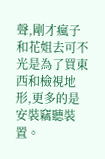聲,剛才瘋子和花姐去可不光是為了買東西和檢視地形,更多的是安裝竊聽裝置。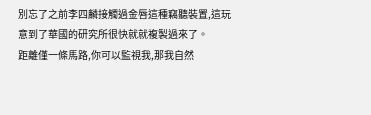別忘了之前李四麟接觸過金唇這種竊聽裝置,這玩意到了華國的研究所很快就就複製過來了。
距離僅一條馬路,你可以監視我,那我自然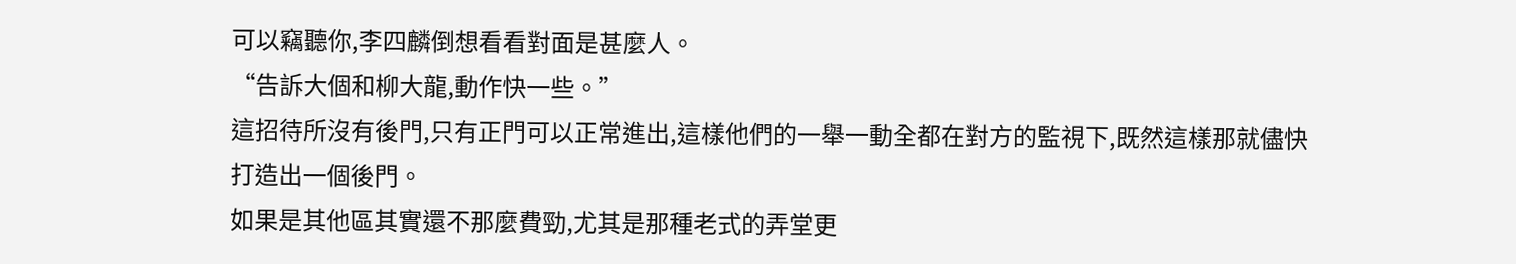可以竊聽你,李四麟倒想看看對面是甚麼人。
“告訴大個和柳大龍,動作快一些。”
這招待所沒有後門,只有正門可以正常進出,這樣他們的一舉一動全都在對方的監視下,既然這樣那就儘快打造出一個後門。
如果是其他區其實還不那麼費勁,尤其是那種老式的弄堂更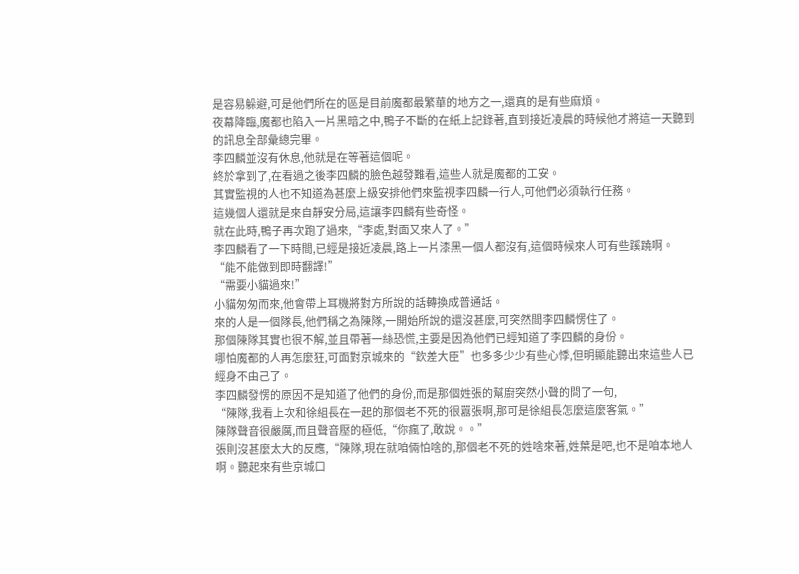是容易躲避,可是他們所在的區是目前魔都最繁華的地方之一,還真的是有些麻煩。
夜幕降臨,魔都也陷入一片黑暗之中,鴨子不斷的在紙上記錄著,直到接近凌晨的時候他才將這一天聽到的訊息全部彙總完畢。
李四麟並沒有休息,他就是在等著這個呢。
終於拿到了,在看過之後李四麟的臉色越發難看,這些人就是魔都的工安。
其實監視的人也不知道為甚麼上級安排他們來監視李四麟一行人,可他們必須執行任務。
這幾個人還就是來自靜安分局,這讓李四麟有些奇怪。
就在此時,鴨子再次跑了過來,“李處,對面又來人了。”
李四麟看了一下時間,已經是接近凌晨,路上一片漆黑一個人都沒有,這個時候來人可有些蹊蹺啊。
“能不能做到即時翻譯!”
“需要小貓過來!”
小貓匆匆而來,他會帶上耳機將對方所說的話轉換成普通話。
來的人是一個隊長,他們稱之為陳隊,一開始所說的還沒甚麼,可突然間李四麟愣住了。
那個陳隊其實也很不解,並且帶著一絲恐慌,主要是因為他們已經知道了李四麟的身份。
哪怕魔都的人再怎麼狂,可面對京城來的“欽差大臣”也多多少少有些心悸,但明顯能聽出來這些人已經身不由己了。
李四麟發愣的原因不是知道了他們的身份,而是那個姓張的幫廚突然小聲的問了一句,
“陳隊,我看上次和徐組長在一起的那個老不死的很囂張啊,那可是徐組長怎麼這麼客氣。”
陳隊聲音很嚴厲,而且聲音壓的極低,“你瘋了,敢說。。”
張則沒甚麼太大的反應,“陳隊,現在就咱倆怕啥的,那個老不死的姓啥來著,姓葉是吧,也不是咱本地人啊。聽起來有些京城口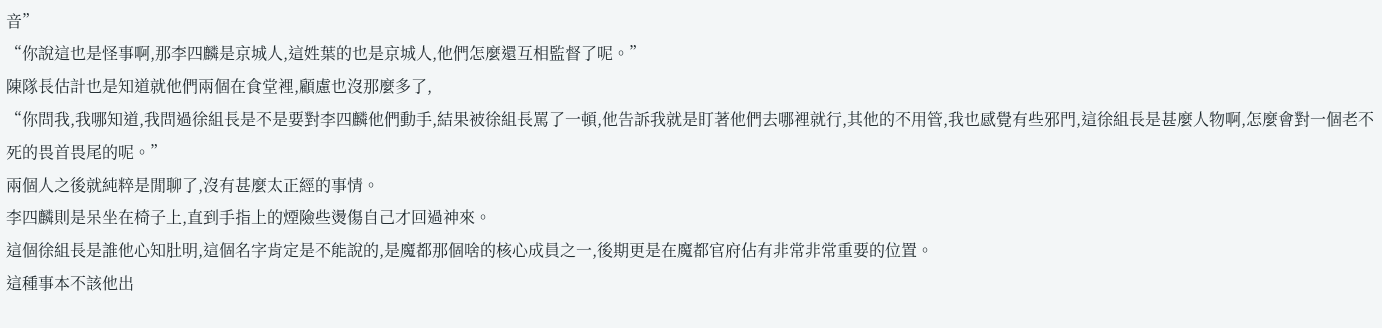音”
“你說這也是怪事啊,那李四麟是京城人,這姓葉的也是京城人,他們怎麼還互相監督了呢。”
陳隊長估計也是知道就他們兩個在食堂裡,顧慮也沒那麼多了,
“你問我,我哪知道,我問過徐組長是不是要對李四麟他們動手,結果被徐組長罵了一頓,他告訴我就是盯著他們去哪裡就行,其他的不用管,我也感覺有些邪門,這徐組長是甚麼人物啊,怎麼會對一個老不死的畏首畏尾的呢。”
兩個人之後就純粹是閒聊了,沒有甚麼太正經的事情。
李四麟則是呆坐在椅子上,直到手指上的煙險些燙傷自己才回過神來。
這個徐組長是誰他心知肚明,這個名字肯定是不能說的,是魔都那個啥的核心成員之一,後期更是在魔都官府佔有非常非常重要的位置。
這種事本不該他出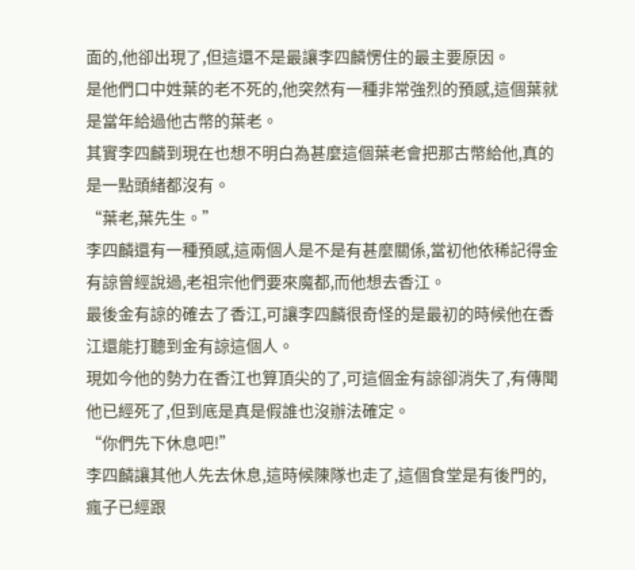面的,他卻出現了,但這還不是最讓李四麟愣住的最主要原因。
是他們口中姓葉的老不死的,他突然有一種非常強烈的預感,這個葉就是當年給過他古幣的葉老。
其實李四麟到現在也想不明白為甚麼這個葉老會把那古幣給他,真的是一點頭緒都沒有。
“葉老,葉先生。”
李四麟還有一種預感,這兩個人是不是有甚麼關係,當初他依稀記得金有諒曾經說過,老祖宗他們要來魔都,而他想去香江。
最後金有諒的確去了香江,可讓李四麟很奇怪的是最初的時候他在香江還能打聽到金有諒這個人。
現如今他的勢力在香江也算頂尖的了,可這個金有諒卻消失了,有傳聞他已經死了,但到底是真是假誰也沒辦法確定。
“你們先下休息吧!”
李四麟讓其他人先去休息,這時候陳隊也走了,這個食堂是有後門的,瘋子已經跟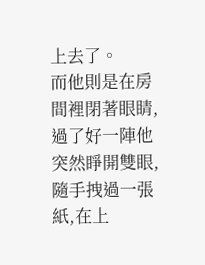上去了。
而他則是在房間裡閉著眼睛,過了好一陣他突然睜開雙眼,隨手拽過一張紙,在上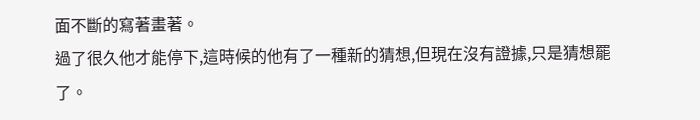面不斷的寫著畫著。
過了很久他才能停下,這時候的他有了一種新的猜想,但現在沒有證據,只是猜想罷了。